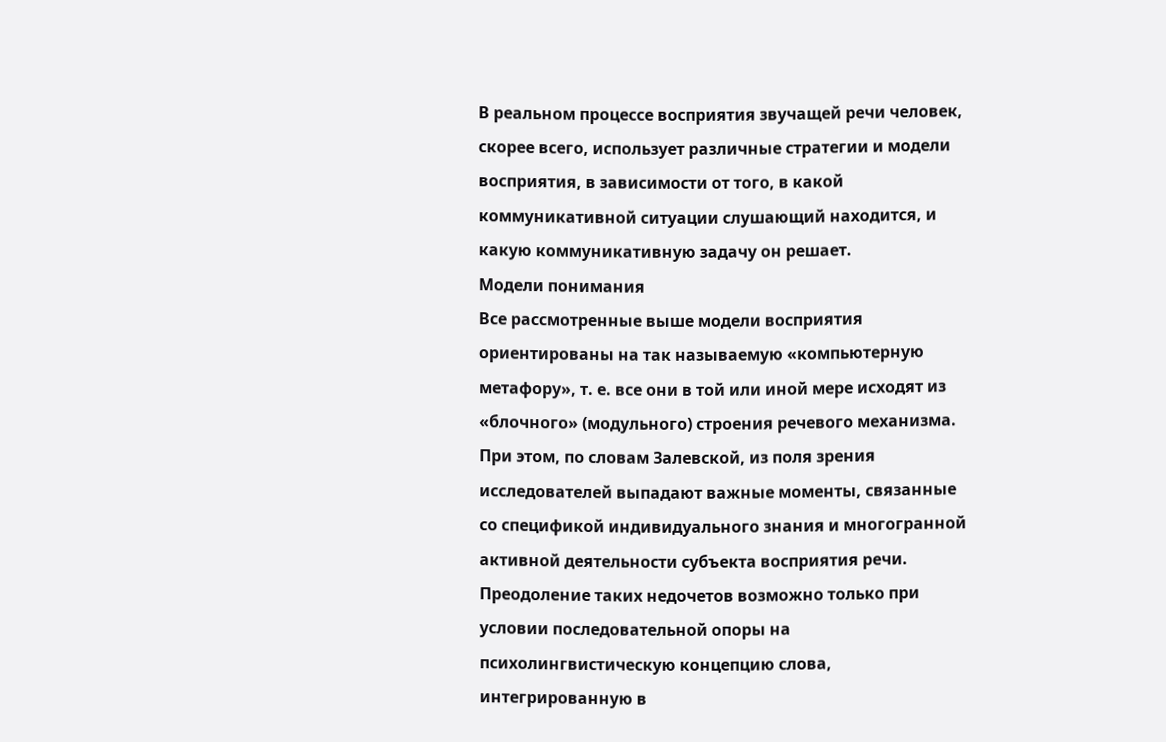В реальном процессе восприятия звучащей речи человек, скорее всего, использует различные стратегии и модели восприятия, в зависимости от того, в какой коммуникативной ситуации слушающий находится, и какую коммуникативную задачу он решает.
Модели понимания
Все рассмотренные выше модели восприятия ориентированы на так называемую «компьютерную метафору», т. е. все они в той или иной мере исходят из «блочного» (модульного) строения речевого механизма. При этом, по словам Залевской, из поля зрения исследователей выпадают важные моменты, связанные со спецификой индивидуального знания и многогранной активной деятельности субъекта восприятия речи. Преодоление таких недочетов возможно только при условии последовательной опоры на психолингвистическую концепцию слова, интегрированную в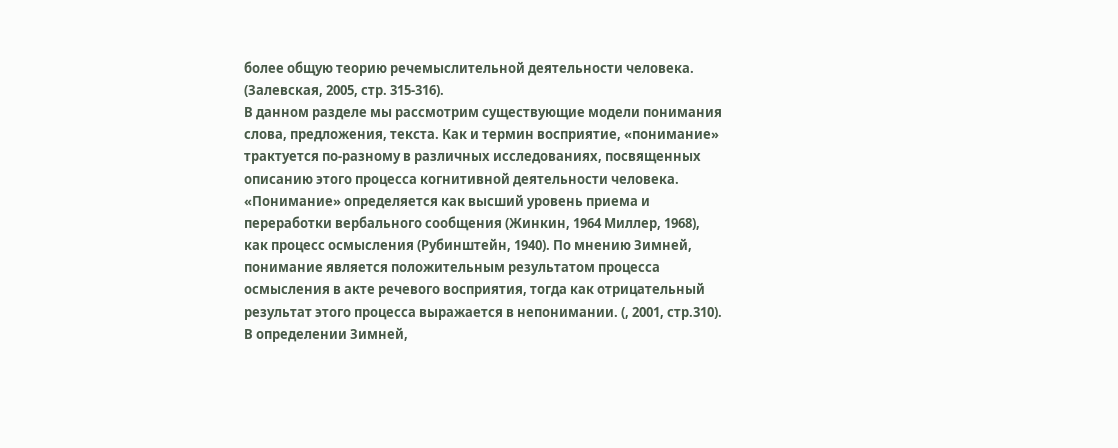более общую теорию речемыслительной деятельности человека. (Залевская, 2005, стр. 315-316).
В данном разделе мы рассмотрим существующие модели понимания слова, предложения, текста. Как и термин восприятие, «понимание» трактуется по-разному в различных исследованиях, посвященных описанию этого процесса когнитивной деятельности человека. «Понимание» определяется как высший уровень приема и переработки вербального сообщения (Жинкин, 1964 Миллер, 1968), как процесс осмысления (Рубинштейн, 1940). По мнению Зимней, понимание является положительным результатом процесса осмысления в акте речевого восприятия, тогда как отрицательный результат этого процесса выражается в непонимании. (, 2001, стр.310). В определении Зимней,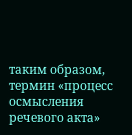таким образом, термин «процесс осмысления речевого акта»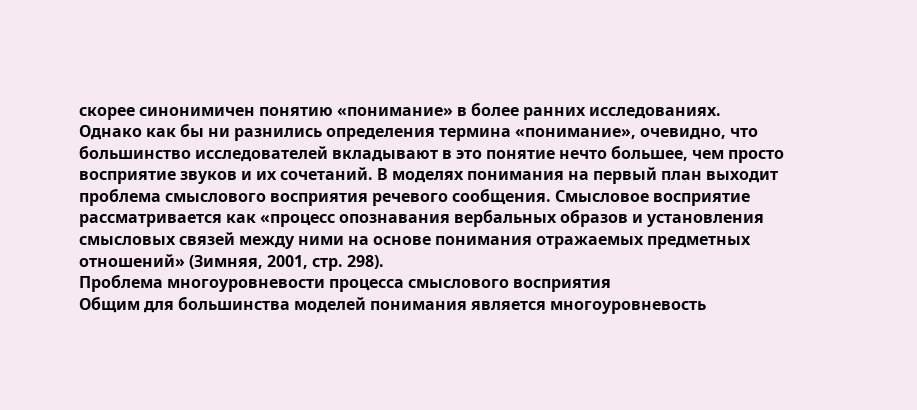скорее синонимичен понятию «понимание» в более ранних исследованиях.
Однако как бы ни разнились определения термина «понимание», очевидно, что большинство исследователей вкладывают в это понятие нечто большее, чем просто восприятие звуков и их сочетаний. В моделях понимания на первый план выходит проблема смыслового восприятия речевого сообщения. Смысловое восприятие рассматривается как «процесс опознавания вербальных образов и установления смысловых связей между ними на основе понимания отражаемых предметных отношений» (Зимняя, 2001, стр. 298).
Проблема многоуровневости процесса смыслового восприятия
Общим для большинства моделей понимания является многоуровневость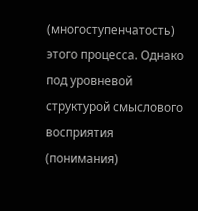(многоступенчатость) этого процесса. Однако под уровневой структурой смыслового восприятия (понимания)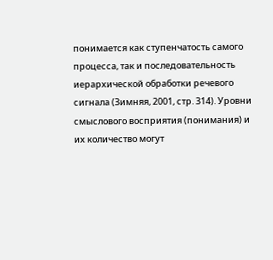понимается как ступенчатость самого процесса, так и последовательность иерархической обработки речевого сигнала (Зимняя, 2001, стр. 314). Уровни смыслового восприятия (понимания) и их количество могут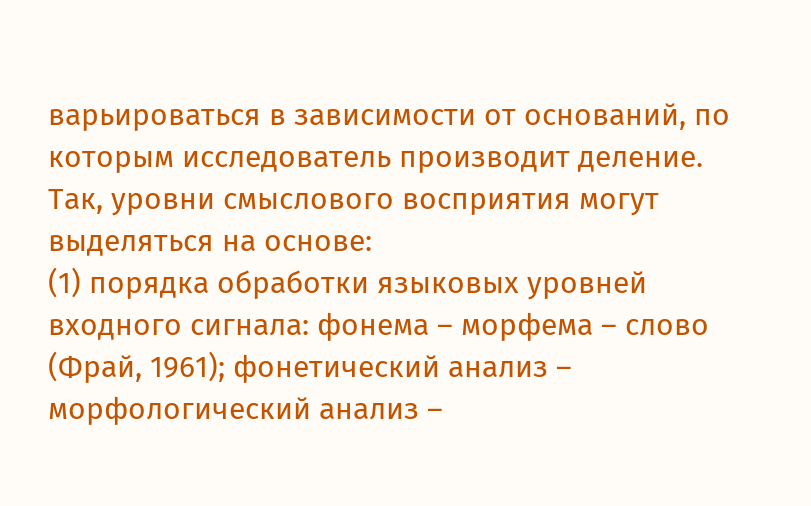варьироваться в зависимости от оснований, по которым исследователь производит деление. Так, уровни смыслового восприятия могут выделяться на основе:
(1) порядка обработки языковых уровней входного сигнала: фонема – морфема – слово (Фрай, 1961); фонетический анализ – морфологический анализ –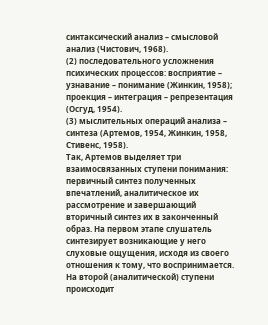синтаксический анализ – смысловой анализ (Чистович, 1968).
(2) последовательного усложнения психических процессов: восприятие – узнавание – понимание (Жинкин, 1958); проекция – интеграция – репрезентация (Осгуд, 1954).
(3) мыслительных операций анализа – синтеза (Артемов, 1954, Жинкин, 1958, Стивенс, 1958).
Так, Артемов выделяет три взаимосвязанных ступени понимания: первичный синтез полученных впечатлений, аналитическое их рассмотрение и завершающий вторичный синтез их в законченный образ. На первом этапе слушатель синтезирует возникающие у него слуховые ощущения, исходя из своего отношения к тому, что воспринимается. На второй (аналитической) ступени происходит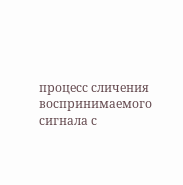процесс сличения воспринимаемого сигнала с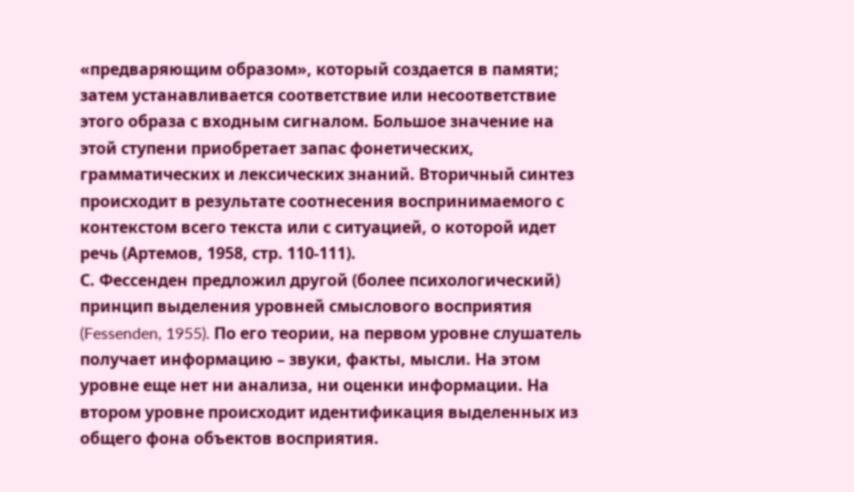«предваряющим образом», который создается в памяти; затем устанавливается соответствие или несоответствие этого образа с входным сигналом. Большое значение на этой ступени приобретает запас фонетических, грамматических и лексических знаний. Вторичный синтез происходит в результате соотнесения воспринимаемого с контекстом всего текста или с ситуацией, о которой идет речь (Артемов, 1958, стр. 110-111).
С. Фессенден предложил другой (более психологический) принцип выделения уровней смыслового восприятия (Fessenden, 1955). По его теории, на первом уровне слушатель получает информацию – звуки, факты, мысли. На этом уровне еще нет ни анализа, ни оценки информации. На втором уровне происходит идентификация выделенных из общего фона объектов восприятия.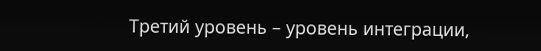Третий уровень – уровень интеграции,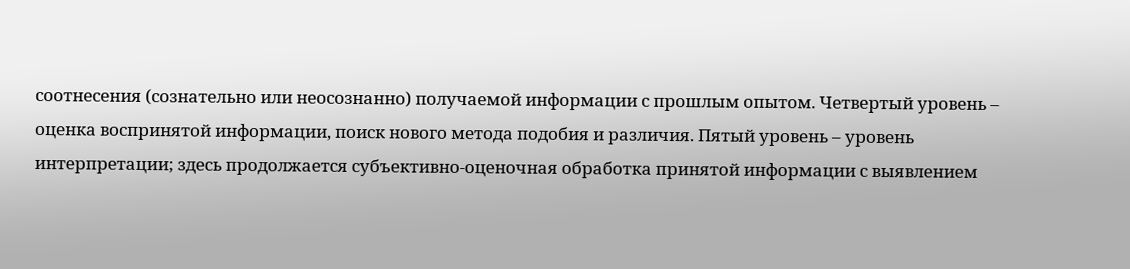соотнесения (сознательно или неосознанно) получаемой информации с прошлым опытом. Четвертый уровень – оценка воспринятой информации, поиск нового метода подобия и различия. Пятый уровень – уровень интерпретации; здесь продолжается субъективно-оценочная обработка принятой информации с выявлением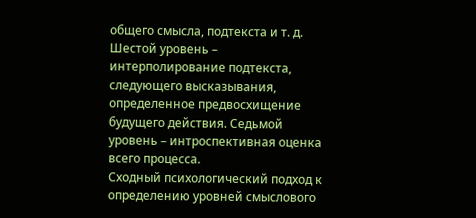общего смысла, подтекста и т. д. Шестой уровень – интерполирование подтекста, следующего высказывания, определенное предвосхищение будущего действия. Седьмой уровень – интроспективная оценка всего процесса.
Сходный психологический подход к определению уровней смыслового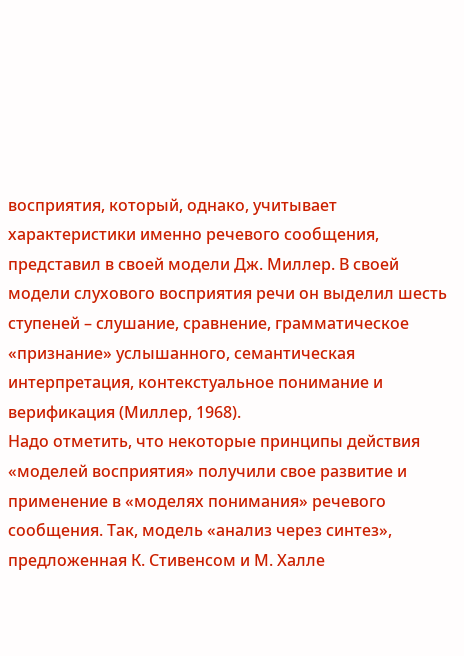восприятия, который, однако, учитывает характеристики именно речевого сообщения, представил в своей модели Дж. Миллер. В своей модели слухового восприятия речи он выделил шесть ступеней – слушание, сравнение, грамматическое «признание» услышанного, семантическая интерпретация, контекстуальное понимание и верификация (Миллер, 1968).
Надо отметить, что некоторые принципы действия «моделей восприятия» получили свое развитие и применение в «моделях понимания» речевого сообщения. Так, модель «анализ через синтез», предложенная К. Стивенсом и М. Халле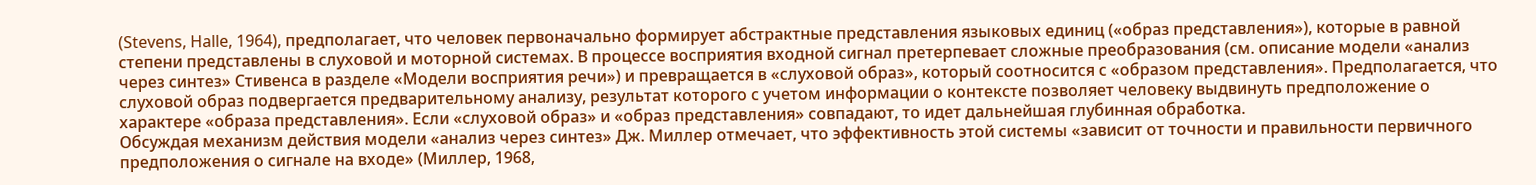(Stevens, Halle, 1964), предполагает, что человек первоначально формирует абстрактные представления языковых единиц («образ представления»), которые в равной степени представлены в слуховой и моторной системах. В процессе восприятия входной сигнал претерпевает сложные преобразования (см. описание модели «анализ через синтез» Стивенса в разделе «Модели восприятия речи») и превращается в «слуховой образ», который соотносится с «образом представления». Предполагается, что слуховой образ подвергается предварительному анализу, результат которого с учетом информации о контексте позволяет человеку выдвинуть предположение о характере «образа представления». Если «слуховой образ» и «образ представления» совпадают, то идет дальнейшая глубинная обработка.
Обсуждая механизм действия модели «анализ через синтез» Дж. Миллер отмечает, что эффективность этой системы «зависит от точности и правильности первичного предположения о сигнале на входе» (Миллер, 1968,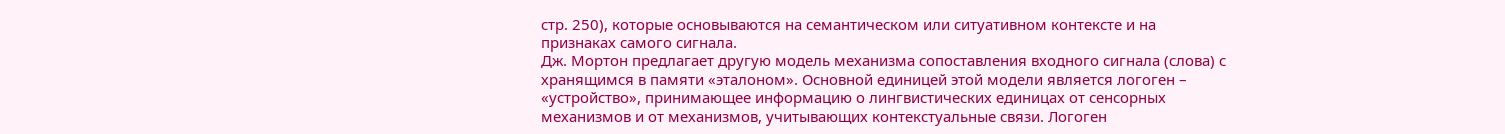стр. 250), которые основываются на семантическом или ситуативном контексте и на признаках самого сигнала.
Дж. Мортон предлагает другую модель механизма сопоставления входного сигнала (слова) с хранящимся в памяти «эталоном». Основной единицей этой модели является логоген – «устройство», принимающее информацию о лингвистических единицах от сенсорных механизмов и от механизмов, учитывающих контекстуальные связи. Логоген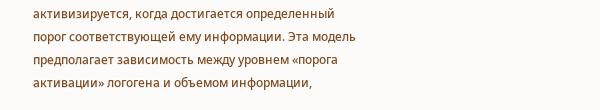активизируется, когда достигается определенный порог соответствующей ему информации. Эта модель предполагает зависимость между уровнем «порога активации» логогена и объемом информации,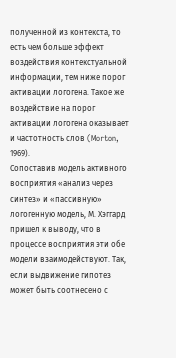полученной из контекста, то есть чем больше эффект воздействия контекстуальной информации, тем ниже порог активации логогена. Такое же воздействие на порог активации логогена оказывает и частотность слов (Morton, 1969).
Сопоставив модель активного восприятия «анализ через синтез» и «пассивную» логогенную модель, М. Хэггард пришел к выводу, что в процессе восприятия эти обе модели взаимодействуют. Так, если выдвижение гипотез может быть соотнесено с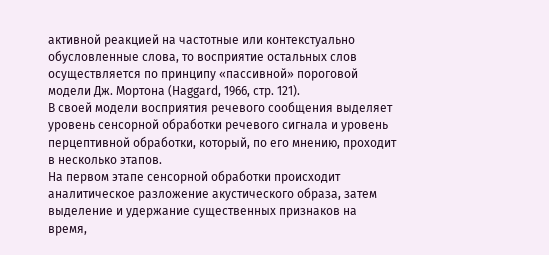активной реакцией на частотные или контекстуально обусловленные слова, то восприятие остальных слов осуществляется по принципу «пассивной» пороговой модели Дж. Мортона (Haggard, 1966, стр. 121).
В своей модели восприятия речевого сообщения выделяет уровень сенсорной обработки речевого сигнала и уровень перцептивной обработки, который, по его мнению, проходит в несколько этапов.
На первом этапе сенсорной обработки происходит аналитическое разложение акустического образа, затем выделение и удержание существенных признаков на время,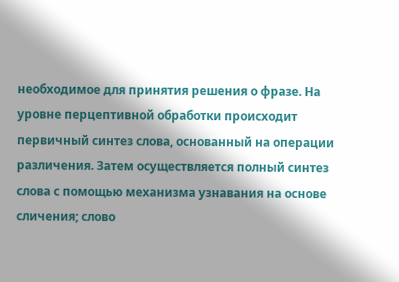необходимое для принятия решения о фразе. На уровне перцептивной обработки происходит первичный синтез слова, основанный на операции различения. Затем осуществляется полный синтез слова с помощью механизма узнавания на основе сличения; слово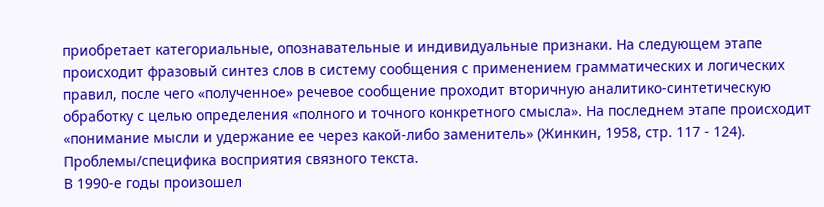приобретает категориальные, опознавательные и индивидуальные признаки. На следующем этапе происходит фразовый синтез слов в систему сообщения с применением грамматических и логических правил, после чего «полученное» речевое сообщение проходит вторичную аналитико-синтетическую обработку с целью определения «полного и точного конкретного смысла». На последнем этапе происходит «понимание мысли и удержание ее через какой-либо заменитель» (Жинкин, 1958, стр. 117 - 124).
Проблемы/специфика восприятия связного текста.
В 1990-е годы произошел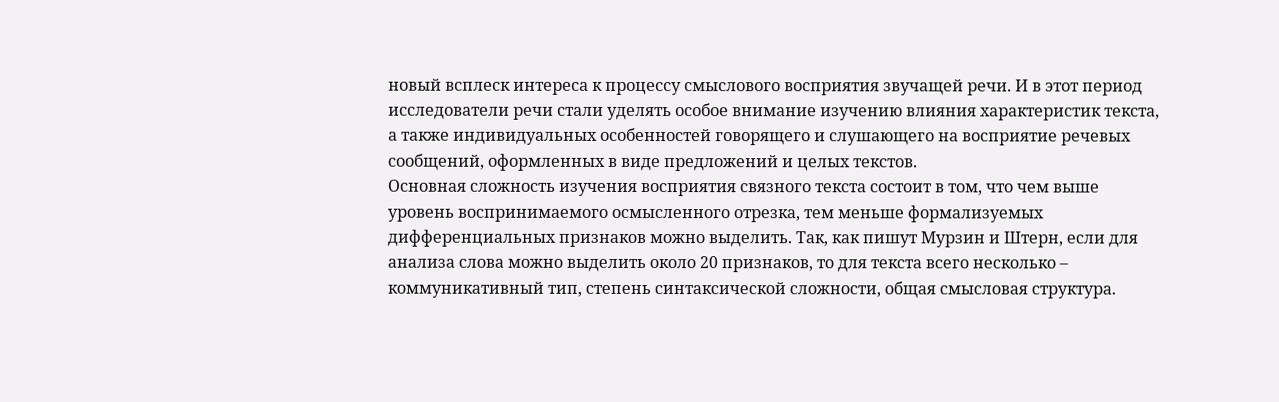новый всплеск интереса к процессу смыслового восприятия звучащей речи. И в этот период исследователи речи стали уделять особое внимание изучению влияния характеристик текста, а также индивидуальных особенностей говорящего и слушающего на восприятие речевых сообщений, оформленных в виде предложений и целых текстов.
Основная сложность изучения восприятия связного текста состоит в том, что чем выше уровень воспринимаемого осмысленного отрезка, тем меньше формализуемых дифференциальных признаков можно выделить. Так, как пишут Мурзин и Штерн, если для анализа слова можно выделить около 20 признаков, то для текста всего несколько – коммуникативный тип, степень синтаксической сложности, общая смысловая структура.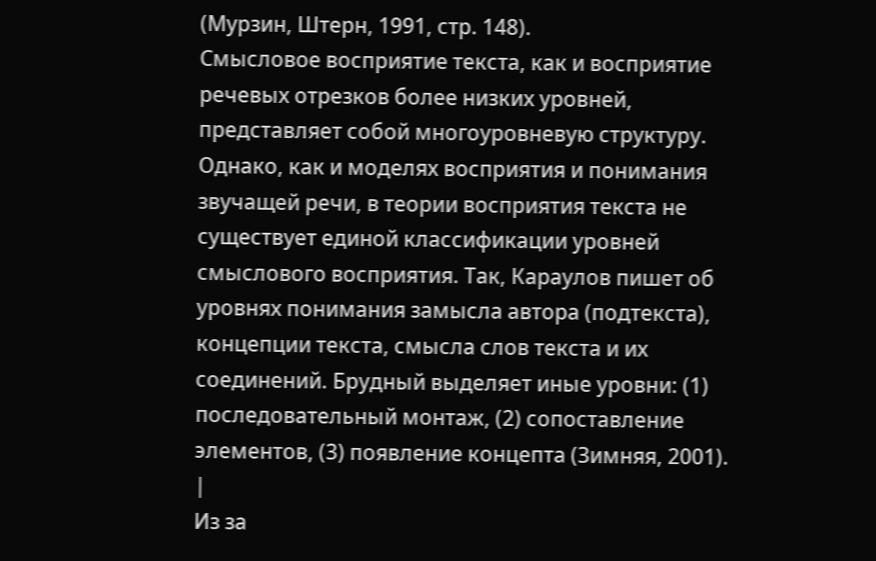(Мурзин, Штерн, 1991, стр. 148).
Смысловое восприятие текста, как и восприятие речевых отрезков более низких уровней, представляет собой многоуровневую структуру. Однако, как и моделях восприятия и понимания звучащей речи, в теории восприятия текста не существует единой классификации уровней смыслового восприятия. Так, Караулов пишет об уровнях понимания замысла автора (подтекста), концепции текста, смысла слов текста и их соединений. Брудный выделяет иные уровни: (1) последовательный монтаж, (2) сопоставление элементов, (3) появление концепта (Зимняя, 2001).
|
Из за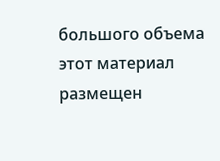большого объема этот материал размещен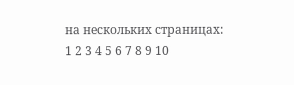на нескольких страницах:
1 2 3 4 5 6 7 8 9 10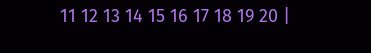11 12 13 14 15 16 17 18 19 20 |